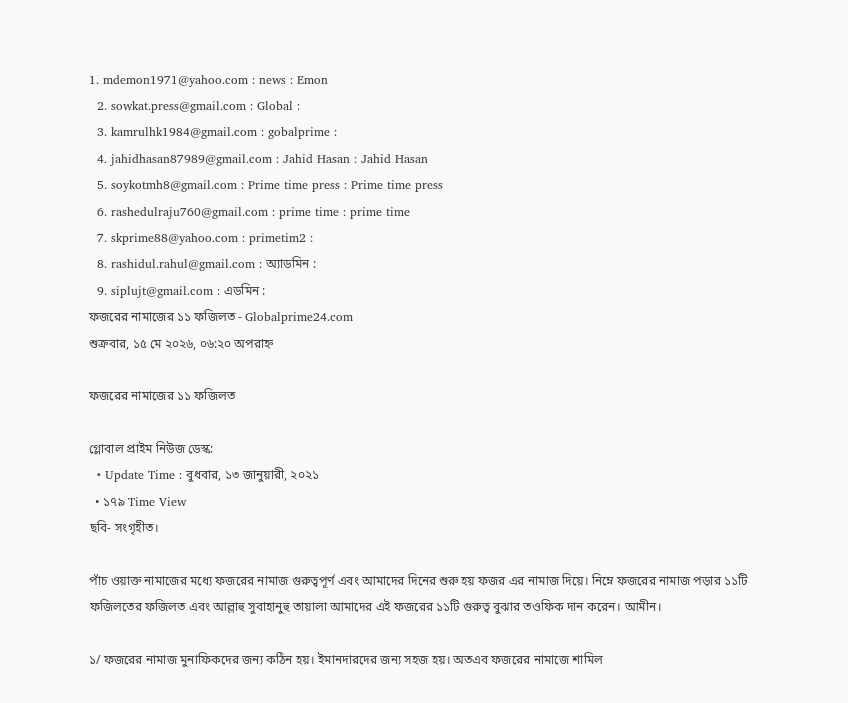1. mdemon1971@yahoo.com : news : Emon
  2. sowkat.press@gmail.com : Global :
  3. kamrulhk1984@gmail.com : gobalprime :
  4. jahidhasan87989@gmail.com : Jahid Hasan : Jahid Hasan
  5. soykotmh8@gmail.com : Prime time press : Prime time press
  6. rashedulraju760@gmail.com : prime time : prime time
  7. skprime88@yahoo.com : primetim2 :
  8. rashidul.rahul@gmail.com : অ্যাডমিন :
  9. siplujt@gmail.com : এডমিন :
ফজরের নামাজের ১১ ফজিলত - Globalprime24.com
শুক্রবার, ১৫ মে ২০২৬, ০৬:২০ অপরাহ্ন

ফজরের নামাজের ১১ ফজিলত

গ্লোবাল প্রাইম নিউজ ডেস্ক:
  • Update Time : বুধবার, ১৩ জানুয়ারী, ২০২১
  • ১৭৯ Time View
ছবি- সংগৃহীত।

পাঁচ ওয়াক্ত নামাজের মধ্যে ফজরের নামাজ গুরুত্বপূর্ণ এবং আমাদের দিনের শুরু হয় ফজর এর নামাজ দিয়ে। নিম্নে ফজরের নামাজ পড়ার ১১টি ফজিলতের ফজিলত এবং আল্লাহু সুবাহানুহু তায়ালা আমাদের এই ফজরের ১১টি গুরুত্ব বুঝার তওফিক দান করেন। আমীন।

১/ ফজরের নামাজ মুনাফিকদের জন্য কঠিন হয়। ইমানদারদের জন্য সহজ হয়। অতএব ফজরের নামাজে শামিল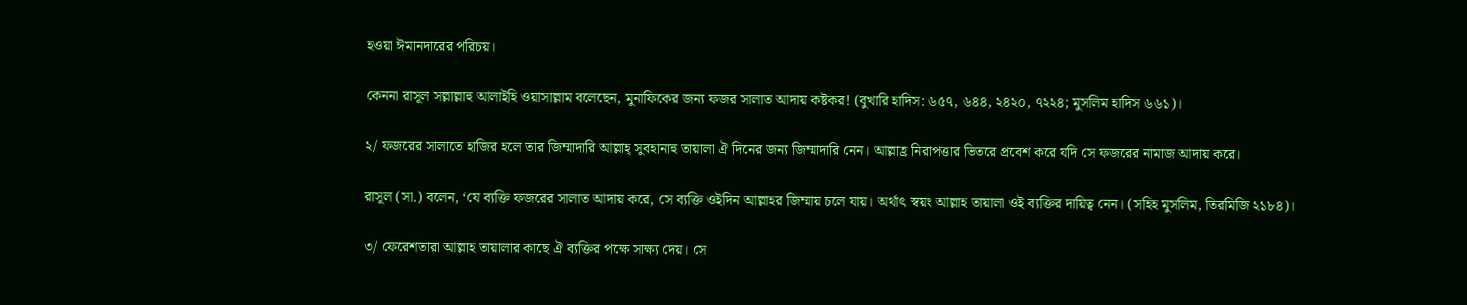হওয়া ঈমানদারের পরিচয়।

কেননা রাসূল সল্লাল্লাহু আলাইহি ওয়াসাল্লাম বলেছেন, মুনাফিকের জন্য ফজর সালাত আদায় কষ্টকর! (বুখারি হাদিস: ৬৫৭, ৬৪৪, ২৪২০, ৭২২৪; মুসলিম হাদিস ৬৬১)।

২/ ফজরের সালাতে হাজির হলে তার জিম্মাদারি আল্লাহ্ সুবহানাহু তায়ালা ঐ দিনের জন্য জিম্মাদারি নেন। আল্লাহ্র নিরাপত্তার ভিতরে প্রবেশ করে যদি সে ফজরের নামাজ আদায় করে।

রাসূল (সা.) বলেন, ‘যে ব্যক্তি ফজরের সালাত আদায় করে, সে ব্যক্তি ওইদিন আল্লাহর জিম্মায় চলে যায়। অর্থাৎ স্বয়ং আল্লাহ তায়ালা ওই ব্যক্তির দায়িত্ব নেন। (সহিহ মুসলিম, তিরমিজি ২১৮৪)।

৩/ ফেরেশতারা আল্লাহ তায়ালার কাছে ঐ ব্যক্তির পক্ষে সাক্ষ্য দেয়। সে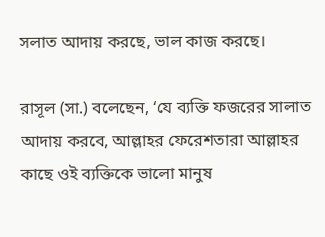সলাত আদায় করছে, ভাল কাজ করছে।

রাসূল (সা.) বলেছেন, ‘যে ব্যক্তি ফজরের সালাত আদায় করবে, আল্লাহর ফেরেশতারা আল্লাহর কাছে ওই ব্যক্তিকে ভালো মানুষ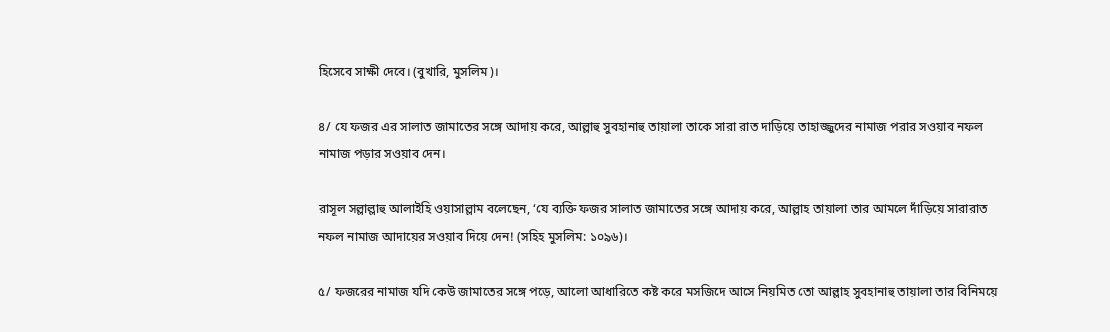হিসেবে সাক্ষী দেবে। (বুখারি, মুসলিম)।

৪/ যে ফজর এর সালাত জামাতের সঙ্গে আদায় করে, আল্লাহু সুবহানাহু তায়ালা তাকে সারা রাত দাড়িয়ে তাহাজ্জুদের নামাজ পরার সওয়াব নফল নামাজ পড়ার সওয়াব দেন।

রাসূল সল্লাল্লাহু আলাইহি ওয়াসাল্লাম বলেছেন, ‘যে ব্যক্তি ফজর সালাত জামাতের সঙ্গে আদায় করে, আল্লাহ তায়ালা তার আমলে দাঁড়িয়ে সারারাত নফল নামাজ আদায়ের সওয়াব দিয়ে দেন! (সহিহ মুসলিম: ১০৯৬)।

৫/ ফজরের নামাজ যদি কেউ জামাতের সঙ্গে পড়ে, আলো আধারিতে কষ্ট করে মসজিদে আসে নিয়মিত তো আল্লাহ সুবহানাহু তায়ালা তার বিনিময়ে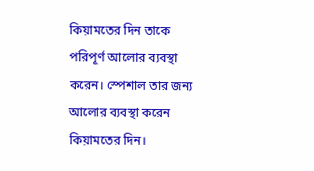কিয়ামতের দিন তাকে পরিপূর্ণ আলোর ব্যবস্থা করেন। স্পেশাল তার জন্য আলোর ব্যবস্থা করেন কিয়ামতের দিন।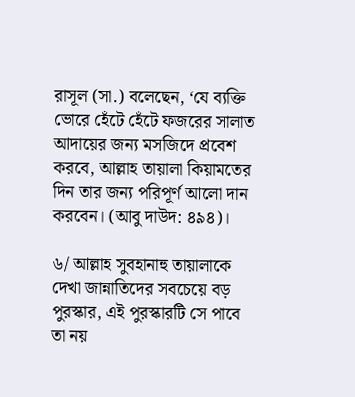রাসূল (সা.) বলেছেন, ‘যে ব্যক্তি ভোরে হেঁটে হেঁটে ফজরের সালাত আদায়ের জন্য মসজিদে প্রবেশ করবে, আল্লাহ তায়ালা কিয়ামতের দিন তার জন্য পরিপূর্ণ আলো দান করবেন। (আবু দাউদ: ৪৯৪)।

৬/ আল্লাহ সুবহানাহু তায়ালাকে দেখা জান্নাতিদের সবচেয়ে বড় পুরস্কার, এই পুরস্কারটি সে পাবে তা নয়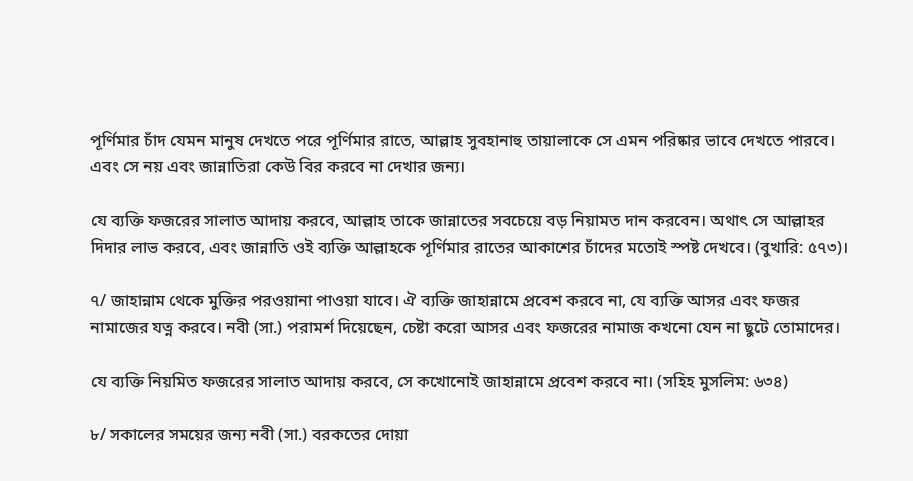পূর্ণিমার চাঁদ যেমন মানুষ দেখতে পরে পূর্ণিমার রাতে, আল্লাহ সুবহানাহু তায়ালাকে সে এমন পরিষ্কার ভাবে দেখতে পারবে। এবং সে নয় এবং জান্নাতিরা কেউ বির করবে না দেখার জন্য।

যে ব্যক্তি ফজরের সালাত আদায় করবে, আল্লাহ তাকে জান্নাতের সবচেয়ে বড় নিয়ামত দান করবেন। অথাৎ সে আল্লাহর দিদার লাভ করবে, এবং জান্নাতি ওই ব্যক্তি আল্লাহকে পূর্ণিমার রাতের আকাশের চাঁদের মতোই স্পষ্ট দেখবে। (বুখারি: ৫৭৩)।

৭/ জাহান্নাম থেকে মুক্তির পরওয়ানা পাওয়া যাবে। ঐ ব্যক্তি জাহান্নামে প্রবেশ করবে না, যে ব্যক্তি আসর এবং ফজর নামাজের যত্ন করবে। নবী (সা.) পরামর্শ দিয়েছেন, চেষ্টা করো আসর এবং ফজরের নামাজ কখনো যেন না ছুটে তোমাদের।

যে ব্যক্তি নিয়মিত ফজরের সালাত আদায় করবে, সে কখোনোই জাহান্নামে প্রবেশ করবে না। (সহিহ মুসলিম: ৬৩৪)

৮/ সকালের সময়ের জন্য নবী (সা.) বরকতের দোয়া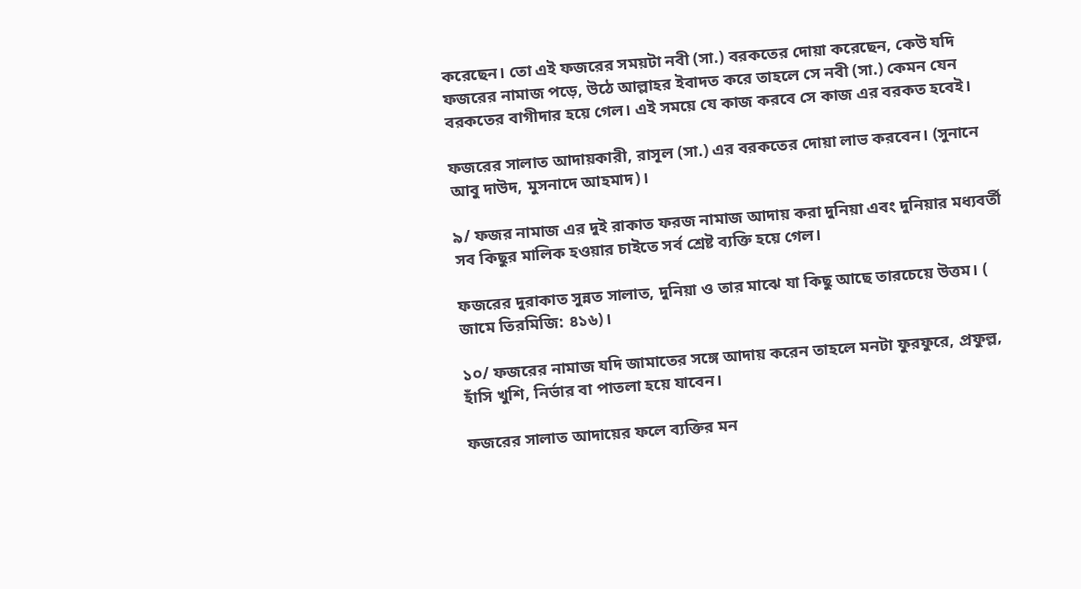করেছেন। তো এই ফজরের সময়টা নবী (সা.) বরকতের দোয়া করেছেন, কেউ যদি ফজরের নামাজ পড়ে, উঠে আল্লাহর ইবাদত করে তাহলে সে নবী (সা.) কেমন যেন বরকতের বাগীদার হয়ে গেল। এই সময়ে যে কাজ করবে সে কাজ এর বরকত হবেই।

ফজরের সালাত আদায়কারী, রাসূল (সা.) এর বরকতের দোয়া লাভ করবেন। (সুনানে আবু দাউদ, মুসনাদে আহমাদ)।

৯/ ফজর নামাজ এর দুই রাকাত ফরজ নামাজ আদায় করা দুনিয়া এবং দুনিয়ার মধ্যবর্তী সব কিছুর মালিক হওয়ার চাইতে সর্ব শ্রেষ্ট ব্যক্তি হয়ে গেল।

ফজরের দুরাকাত সুন্নত সালাত, দুনিয়া ও তার মাঝে যা কিছু আছে তারচেয়ে উত্তম। ( জামে তিরমিজি: ৪১৬)।

১০/ ফজরের নামাজ যদি জামাতের সঙ্গে আদায় করেন তাহলে মনটা ফুরফুরে, প্রফুল্ল, হাঁসি খুশি, নির্ভার বা পাতলা হয়ে যাবেন।

ফজরের সালাত আদায়ের ফলে ব্যক্তির মন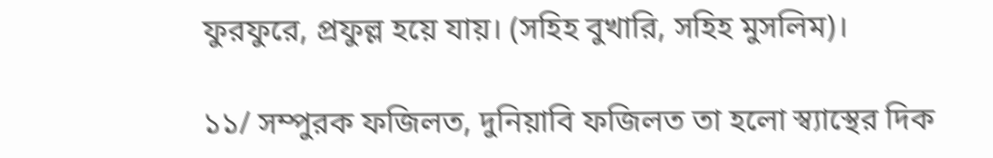ফুরফুরে, প্রফুল্ল হয়ে যায়। (সহিহ বুখারি, সহিহ মুসলিম)।

১১/ সম্পুরক ফজিলত, দুনিয়াবি ফজিলত তা হলো স্ব্যাস্থের দিক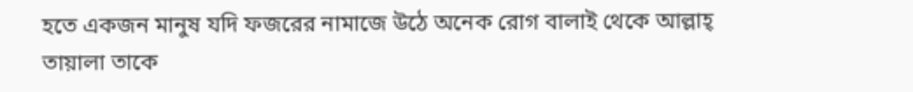হতে একজন মানুষ যদি ফজরের নামাজে উঠে অনেক রোগ বালাই থেকে আল্লাহ্ তায়ালা তাকে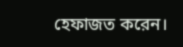হেফাজত করেন।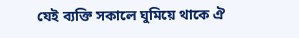যেই ব্যক্তি সকালে ঘুমিয়ে থাকে ঐ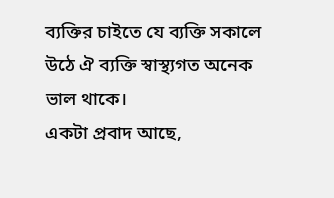ব্যক্তির চাইতে যে ব্যক্তি সকালে উঠে ঐ ব্যক্তি স্বাস্থ্যগত অনেক ভাল থাকে।
একটা প্রবাদ আছে,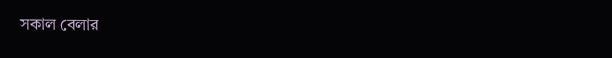সকাল বেলার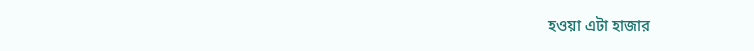হওয়া এটা হাজার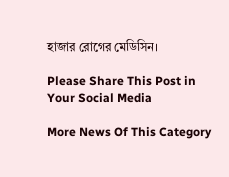হাজার রোগের মেডিসিন।

Please Share This Post in Your Social Media

More News Of This Category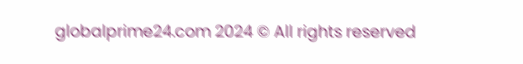globalprime24.com 2024 © All rights reserved